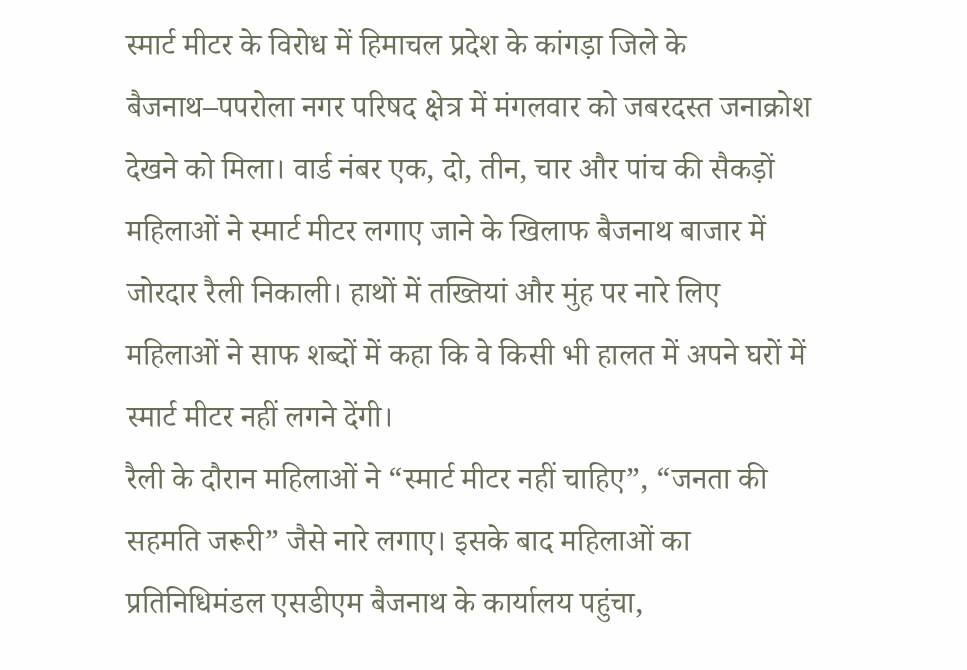स्मार्ट मीटर के विरोध में हिमाचल प्रदेश के कांगड़ा जिले के बैजनाथ–पपरोला नगर परिषद क्षेत्र में मंगलवार को जबरदस्त जनाक्रोश देखने को मिला। वार्ड नंबर एक, दो, तीन, चार और पांच की सैकड़ों महिलाओं ने स्मार्ट मीटर लगाए जाने के खिलाफ बैजनाथ बाजार में जोरदार रैली निकाली। हाथों में तख्तियां और मुंह पर नारे लिए महिलाओं ने साफ शब्दों में कहा कि वे किसी भी हालत में अपने घरों में स्मार्ट मीटर नहीं लगने देंगी।
रैली के दौरान महिलाओं ने “स्मार्ट मीटर नहीं चाहिए”, “जनता की सहमति जरूरी” जैसे नारे लगाए। इसके बाद महिलाओं का प्रतिनिधिमंडल एसडीएम बैजनाथ के कार्यालय पहुंचा,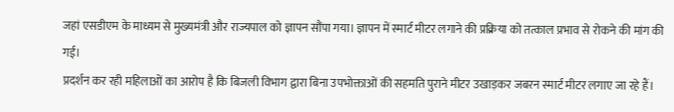जहां एसडीएम के माध्यम से मुख्यमंत्री और राज्यपाल को ज्ञापन सौंपा गया। ज्ञापन में स्मार्ट मीटर लगाने की प्रक्रिया को तत्काल प्रभाव से रोकने की मांग की गई।
प्रदर्शन कर रही महिलाओं का आरोप है कि बिजली विभाग द्वारा बिना उपभोक्ताओं की सहमति पुराने मीटर उखाड़कर जबरन स्मार्ट मीटर लगाए जा रहे हैं।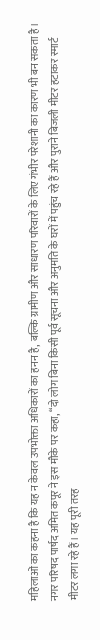महिलाओं का कहना है कि यह न केवल उपभोक्ता अधिकारों का हनन है, बल्कि ग्रामीण और साधारण परिवारों के लिए गंभीर परेशानी का कारण भी बन सकता है।
नगर परिषद पार्षद अमित कपूर ने इस मौके पर कहा, “दो लोग बिना किसी पूर्व सूचना और अनुमति के घरों में पहुंच रहे हैं और पुराने बिजली मीटर हटाकर स्मार्ट मीटर लगा रहे हैं। यह पूरी तरह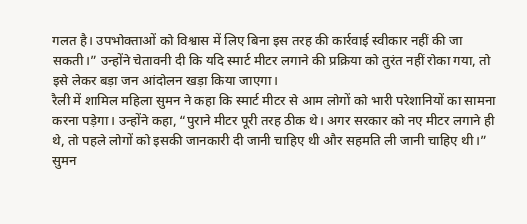गलत है। उपभोक्ताओं को विश्वास में लिए बिना इस तरह की कार्रवाई स्वीकार नहीं की जा सकती।” उन्होंने चेतावनी दी कि यदि स्मार्ट मीटर लगाने की प्रक्रिया को तुरंत नहीं रोका गया, तो इसे लेकर बड़ा जन आंदोलन खड़ा किया जाएगा।
रैली में शामिल महिला सुमन ने कहा कि स्मार्ट मीटर से आम लोगों को भारी परेशानियों का सामना करना पड़ेगा। उन्होंने कहा, “पुराने मीटर पूरी तरह ठीक थे। अगर सरकार को नए मीटर लगाने ही थे, तो पहले लोगों को इसकी जानकारी दी जानी चाहिए थी और सहमति ली जानी चाहिए थी।”
सुमन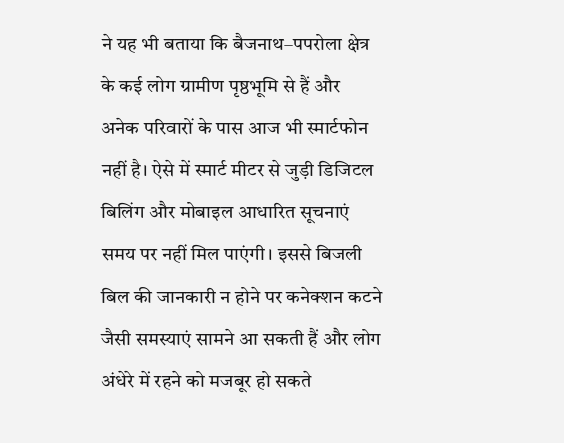ने यह भी बताया कि बैजनाथ–पपरोला क्षेत्र के कई लोग ग्रामीण पृष्ठभूमि से हैं और अनेक परिवारों के पास आज भी स्मार्टफोन नहीं है। ऐसे में स्मार्ट मीटर से जुड़ी डिजिटल बिलिंग और मोबाइल आधारित सूचनाएं समय पर नहीं मिल पाएंगी। इससे बिजली बिल की जानकारी न होने पर कनेक्शन कटने जैसी समस्याएं सामने आ सकती हैं और लोग अंधेरे में रहने को मजबूर हो सकते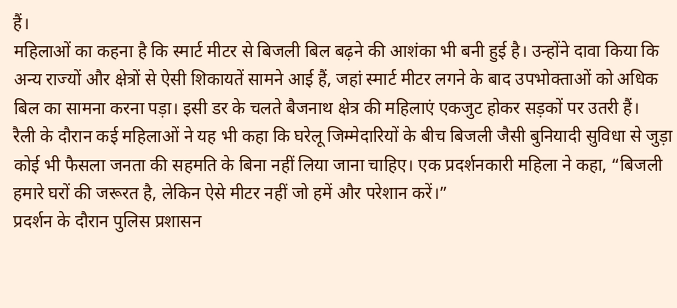हैं।
महिलाओं का कहना है कि स्मार्ट मीटर से बिजली बिल बढ़ने की आशंका भी बनी हुई है। उन्होंने दावा किया कि अन्य राज्यों और क्षेत्रों से ऐसी शिकायतें सामने आई हैं, जहां स्मार्ट मीटर लगने के बाद उपभोक्ताओं को अधिक बिल का सामना करना पड़ा। इसी डर के चलते बैजनाथ क्षेत्र की महिलाएं एकजुट होकर सड़कों पर उतरी हैं।
रैली के दौरान कई महिलाओं ने यह भी कहा कि घरेलू जिम्मेदारियों के बीच बिजली जैसी बुनियादी सुविधा से जुड़ा कोई भी फैसला जनता की सहमति के बिना नहीं लिया जाना चाहिए। एक प्रदर्शनकारी महिला ने कहा, “बिजली हमारे घरों की जरूरत है, लेकिन ऐसे मीटर नहीं जो हमें और परेशान करें।”
प्रदर्शन के दौरान पुलिस प्रशासन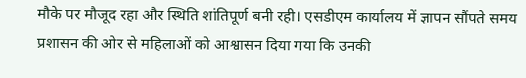मौके पर मौजूद रहा और स्थिति शांतिपूर्ण बनी रही। एसडीएम कार्यालय में ज्ञापन सौंपते समय प्रशासन की ओर से महिलाओं को आश्वासन दिया गया कि उनकी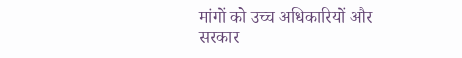मांगों को उच्च अधिकारियों और सरकार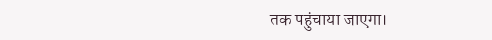तक पहुंचाया जाएगा।